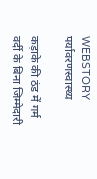WEBSTORY
पर्यावरणस्वास्थ्य

कड़ाके की ठंड में गर्म वर्दी के बिना जिम्मेदारी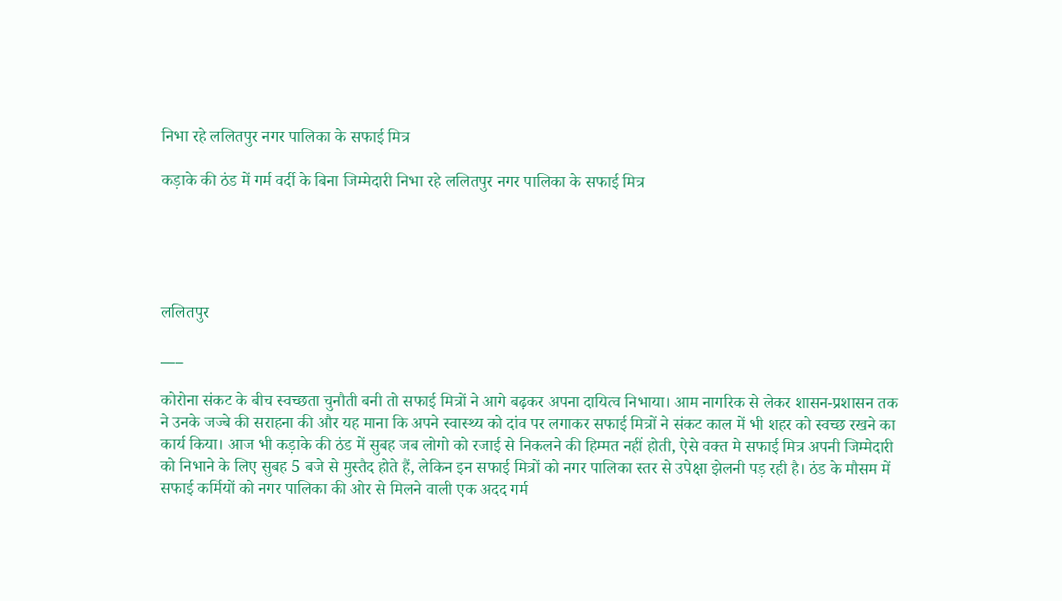निभा रहे ललितपुर नगर पालिका के सफाई मित्र

कड़ाके की ठंड में गर्म वर्दी के बिना जिम्मेदारी निभा रहे ललितपुर नगर पालिका के सफाई मित्र





ललितपुर

___

कोरोना संकट के बीच स्वच्छता चुनौती बनी तो सफाई मित्रों ने आगे बढ़कर अपना दायित्व निभाया। आम नागरिक से लेकर शासन-प्रशासन तक ने उनके जज्बे की सराहना की और यह माना कि अपने स्वास्थ्य को दांव पर लगाकर सफाई मित्रों ने संकट काल में भी शहर को स्वच्छ रखने का कार्य किया। आज भी कड़ाके की ठंड में सुबह जब लोगो को रजाई से निकलने की हिम्मत नहीं होती, ऐसे वक्त मे सफाई मित्र अपनी जिम्मेदारी को निभाने के लिए सुबह 5 बजे से मुस्तैद होते हैं, लेकिन इन सफाई मित्रों को नगर पालिका स्तर से उपेक्षा झेलनी पड़ रही है। ठंड के मौसम में सफाई कर्मियों को नगर पालिका की ओर से मिलने वाली एक अदद गर्म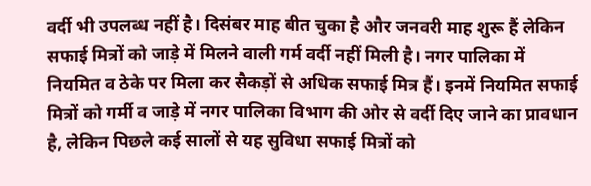वर्दी भी उपलब्ध नहीं है। दिसंबर माह बीत चुका है और जनवरी माह शुरू हैं लेकिन सफाई मित्रों को जाड़े में मिलने वाली गर्म वर्दी नहीं मिली है। नगर पालिका में नियमित व ठेके पर मिला कर सैकड़ों से अधिक सफाई मित्र हैं। इनमें नियमित सफाई मित्रों को गर्मी व जाड़े में नगर पालिका विभाग की ओर से वर्दी दिए जाने का प्रावधान है, लेकिन पिछले कई सालों से यह सुविधा सफाई मित्रों को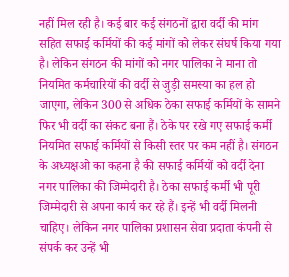नहीं मिल रही है। कई बार कई संगठनों द्वारा वर्दी की मांग सहित सफाई कर्मियों की कई मांगों को लेकर संघर्ष किया गया है। लेकिन संगठन की मांगों को नगर पालिका ने माना तो नियमित कर्मचारियों की वर्दी से जुड़ी समस्या का हल हो जाएगा, लेकिन 300 से अधिक ठेका सफाई कर्मियों के सामने फिर भी वर्दी का संकट बना हैं। ठेके पर रखे गए सफाई कर्मी नियमित सफाई कर्मियों से किसी स्तर पर कम नहीं है। संगठन के अध्यक्षओ का कहना है की सफाई कर्मियों को वर्दी देना नगर पालिका की जिम्मेदारी है। ठेका सफाई कर्मी भी पूरी जिम्मेदारी से अपना कार्य कर रहे हैं। इन्हें भी वर्दी मिलनी चाहिए। लेकिन नगर पालिका प्रशासन सेवा प्रदाता कंपनी से संपर्क कर उन्हें भी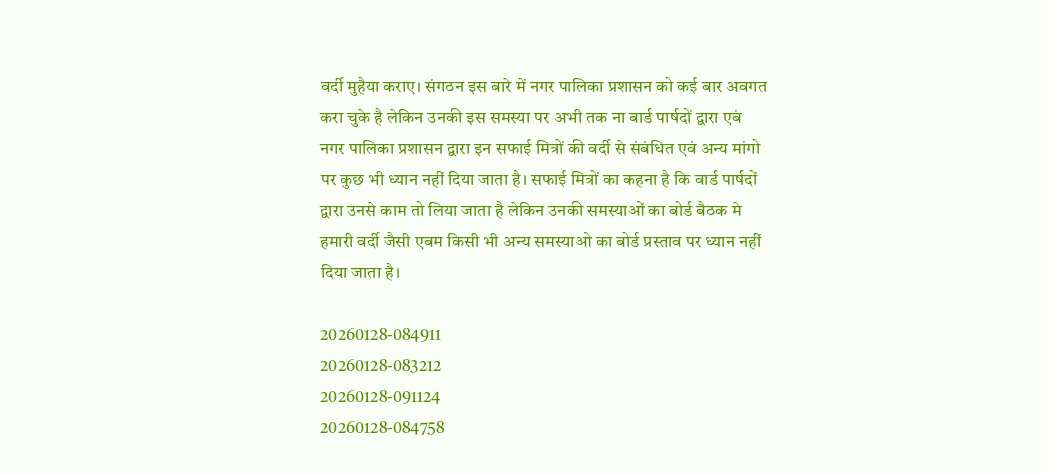वर्दी मुहैया कराए। संगठन इस बारे में नगर पालिका प्रशासन को कई बार अवगत करा चुके है लेकिन उनकी इस समस्या पर अभी तक ना बार्ड पार्षदों द्वारा एबं नगर पालिका प्रशासन द्वारा इन सफाई मित्रों की वर्दी से संबंधित एवं अन्य मांगो पर कुछ भी ध्यान नहीं दिया जाता है। सफाई मित्रों का कहना है कि वार्ड पार्षदों द्वारा उनसे काम तो लिया जाता है लेकिन उनकी समस्याओं का बोर्ड बैठक मे हमारी वर्दी जैसी एबम किसी भी अन्य समस्याओ का बोर्ड प्रस्ताव पर ध्यान नहीं दिया जाता है।

20260128-084911
20260128-083212
20260128-091124
20260128-084758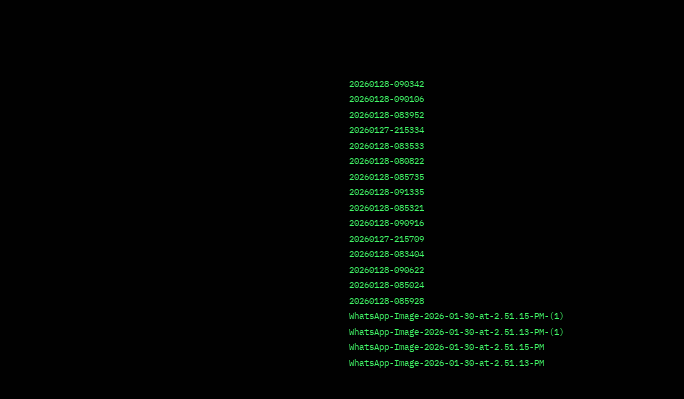20260128-090342
20260128-090106
20260128-083952
20260127-215334
20260128-083533
20260128-080822
20260128-085735
20260128-091335
20260128-085321
20260128-090916
20260127-215709
20260128-083404
20260128-090622
20260128-085024
20260128-085928
WhatsApp-Image-2026-01-30-at-2.51.15-PM-(1)
WhatsApp-Image-2026-01-30-at-2.51.13-PM-(1)
WhatsApp-Image-2026-01-30-at-2.51.15-PM
WhatsApp-Image-2026-01-30-at-2.51.13-PM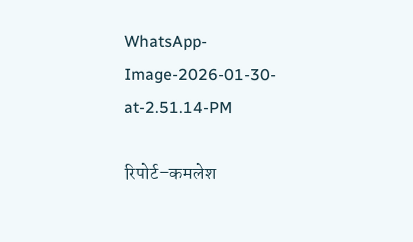WhatsApp-Image-2026-01-30-at-2.51.14-PM

रिपोर्ट–कमलेश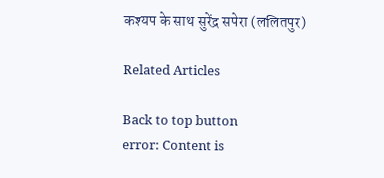कश्यप के साथ सुरेंद्र सपेरा (ललितपुर)

Related Articles

Back to top button
error: Content is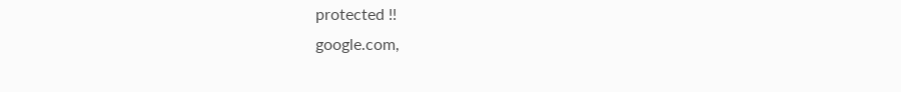protected !!
google.com,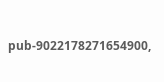pub-9022178271654900,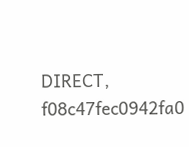DIRECT, f08c47fec0942fa0